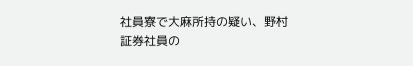社員寮で大麻所持の疑い、野村証券社員の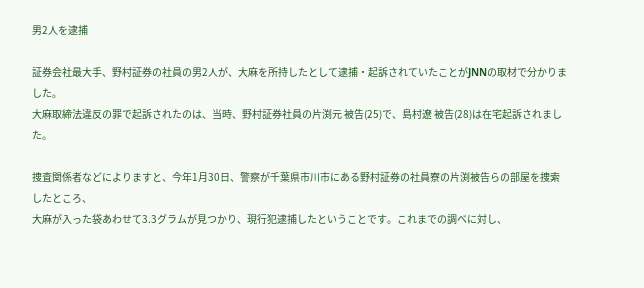男2人を逮捕

証券会社最大手、野村証券の社員の男2人が、大麻を所持したとして逮捕・起訴されていたことがJNNの取材で分かりました。
大麻取締法違反の罪で起訴されたのは、当時、野村証券社員の片渕元 被告(25)で、島村遼 被告(28)は在宅起訴されました。

捜査関係者などによりますと、今年1月30日、警察が千葉県市川市にある野村証券の社員寮の片渕被告らの部屋を捜索したところ、
大麻が入った袋あわせて3.3グラムが見つかり、現行犯逮捕したということです。これまでの調べに対し、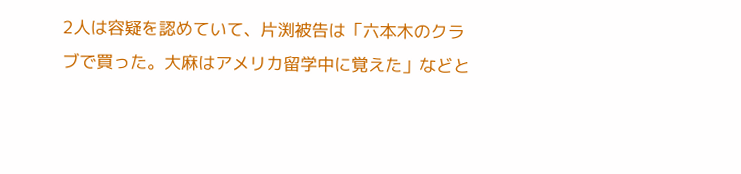2人は容疑を認めていて、片渕被告は「六本木のクラブで買った。大麻はアメリカ留学中に覚えた」などと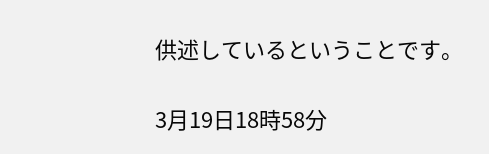供述しているということです。

3月19日18時58分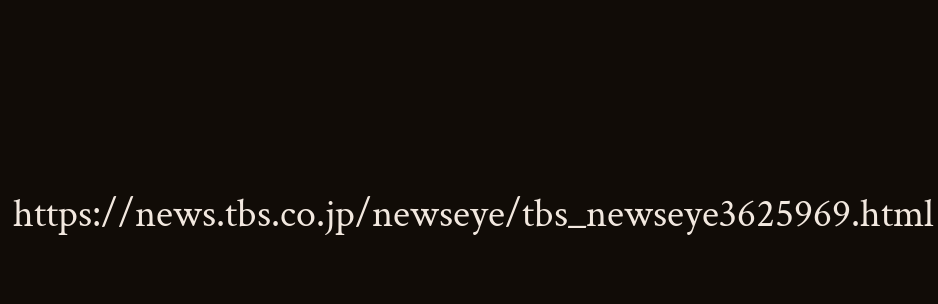https://news.tbs.co.jp/newseye/tbs_newseye3625969.html